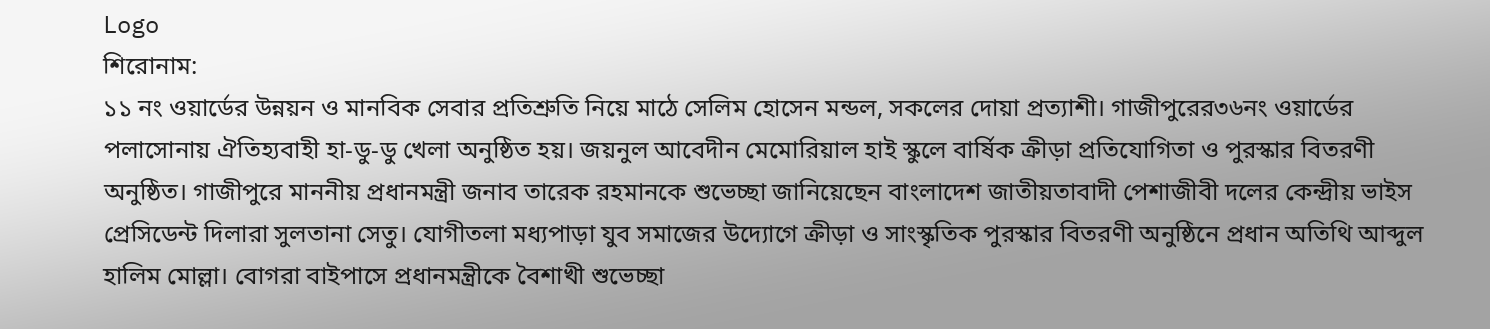Logo
শিরোনাম:
১১ নং ওয়ার্ডের উন্নয়ন ও মানবিক সেবার প্রতিশ্রুতি নিয়ে মাঠে সেলিম হোসেন মন্ডল, সকলের দোয়া প্রত্যাশী। গাজীপুরের৩৬নং ওয়ার্ডের পলাসোনায় ঐতিহ্যবাহী হা-ডু-ডু খেলা অনুষ্ঠিত হয়। জয়নুল আবেদীন মেমোরিয়াল হাই স্কুলে বার্ষিক ক্রীড়া প্রতিযোগিতা ও পুরস্কার বিতরণী অনুষ্ঠিত। গাজীপুরে মাননীয় প্রধানমন্ত্রী জনাব তারেক রহমানকে শুভেচ্ছা জানিয়েছেন বাংলাদেশ জাতীয়তাবাদী পেশাজীবী দলের কেন্দ্রীয় ভাইস প্রেসিডেন্ট দিলারা সুলতানা সেতু। যোগীতলা মধ্যপাড়া যুব সমাজের উদ্যোগে ক্রীড়া ও সাংস্কৃতিক পুরস্কার বিতরণী অনুষ্ঠিনে প্রধান অতিথি আব্দুল হালিম মোল্লা। বোগরা বাইপাসে প্রধানমন্ত্রীকে বৈশাখী শুভেচ্ছা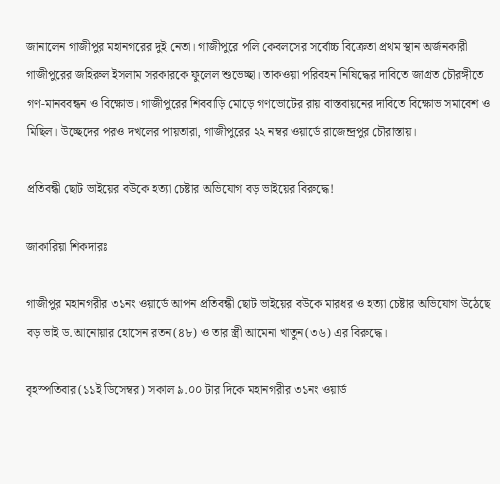জানালেন গাজীপুর মহানগরের দুই নেতা। গাজীপুরে পলি কেবলসের সর্বোচ্চ বিক্রেতা প্রথম স্থান অর্জনকারী গাজীপুরের জহিরুল ইসলাম সরকারকে ফুলেল শুভেচ্ছা। তাকওয়া পরিবহন নিষিদ্ধের দাবিতে জাগ্রত চৌরঙ্গীতে গণ-মানববন্ধন ও বিক্ষোভ। গাজীপুরের শিববাড়ি মোড়ে গণভোটের রায় বাস্তবায়নের দাবিতে বিক্ষোভ সমাবেশ ও মিছিল। উচ্ছেদের পরও দখলের পায়তারা, গাজীপুরের ২২ নম্বর ওয়ার্ডে রাজেন্দ্রপুর চৌরাস্তায়।

প্রতিবন্ধী ছোট ভাইয়ের বউকে হত্যা চেষ্টার অভিযোগ বড় ভাইয়ের বিরুদ্ধে!

জাকারিয়া শিকদারঃ

গাজীপুর মহানগরীর ৩১নং ওয়ার্ডে আপন প্রতিবন্ধী ছোট ভাইয়ের বউকে মারধর ও হত্যা চেষ্টার অভিযোগ উঠেছে বড় ভাই ড.আনোয়ার হোসেন রতন(৪৮) ও তার স্ত্রী আমেনা খাতুন(৩৬) এর বিরুদ্ধে।

বৃহস্পতিবার(১১ই ডিসেম্বর) সকাল ৯.০০ টার দিকে মহানগরীর ৩১নং ওয়ার্ড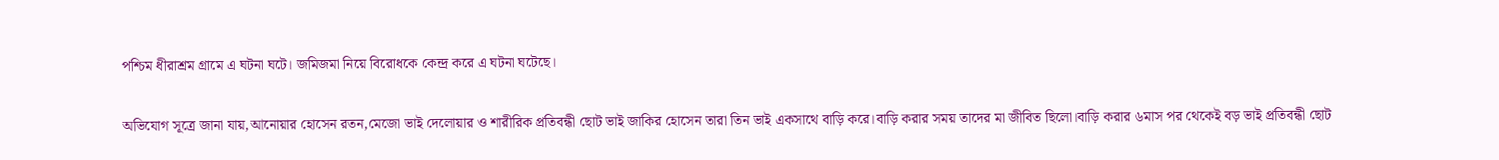পশ্চিম ধীরাশ্রম গ্রামে এ ঘটনা ঘটে। জমিজমা নিয়ে বিরোধকে কেন্দ্র করে এ ঘটনা ঘটেছে।

অভিযোগ সূত্রে জানা যায়,আনোয়ার হোসেন রতন,মেজো ভাই দেলোয়ার ও শারীরিক প্রতিবন্ধী ছোট ভাই জাকির হোসেন তারা তিন ভাই একসাথে বাড়ি করে।বাড়ি করার সময় তাদের মা জীবিত ছিলো।বাড়ি করার ৬মাস পর থেকেই বড় ভাই প্রতিবন্ধী ছোট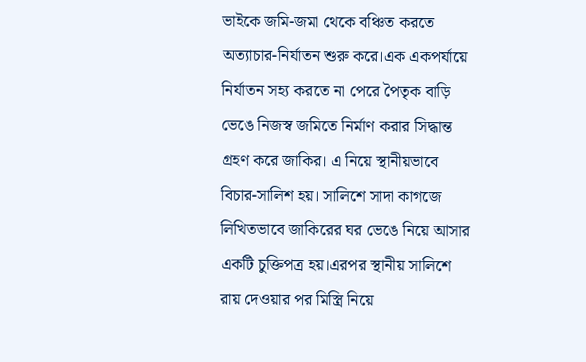ভাইকে জমি-জমা থেকে বঞ্চিত করতে অত্যাচার-নির্যাতন শুরু করে।এক একপর্যায়ে নির্যাতন সহ্য করতে না পেরে পৈতৃক বাড়ি ভেঙে নিজস্ব জমিতে নির্মাণ করার সিদ্ধান্ত গ্রহণ করে জাকির। এ নিয়ে স্থানীয়ভাবে বিচার-সালিশ হয়। সালিশে সাদা কাগজে লিখিতভাবে জাকিরের ঘর ভেঙে নিয়ে আসার একটি চুক্তিপত্র হয়।এরপর স্থানীয় সালিশে রায় দেওয়ার পর মিস্ত্রি নিয়ে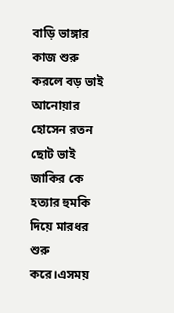বাড়ি ভাঙ্গার কাজ শুরু করলে বড় ভাই আনোয়ার হোসেন রতন ছোট ভাই জাকির কে হত্যার হুমকি দিয়ে মারধর শুরু করে।এসময়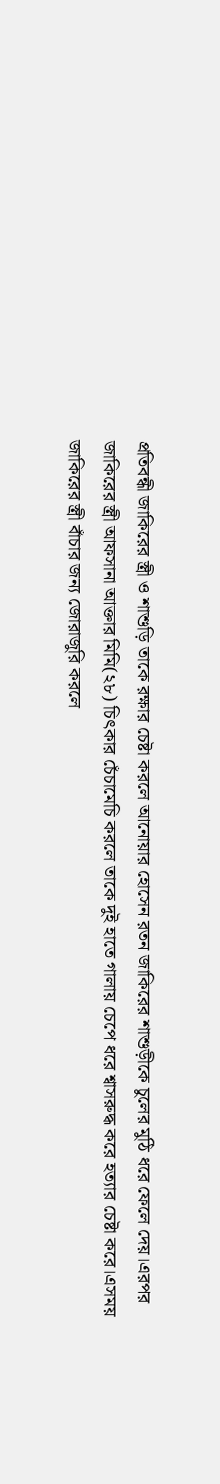প্রতিবন্ধী জাকিরের স্ত্রী ও শাশুড়ি তাকে রক্ষার চেষ্টা করলে আনোয়ার হোসেন রতন জাকিরের শাশুড়ীকে চুলের মুঠি ধরে ফেলে দেয়।এরপর জাকিরের স্ত্রী আফসানা আক্তার মিমি(২৮) চিৎকার চেঁচামেচি করলে তাকে দুই হাতে গালায় চেপে ধরে শ্বাসরুদ্ধ করে হত্যার চেষ্টা করে।এসময় জাকিরের স্ত্রী বাঁচার জন্য জোরাজুরি করলে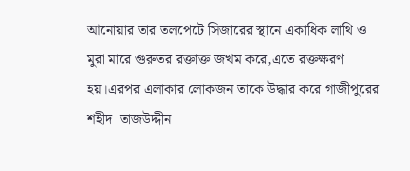আনোয়ার তার তলপেটে সিজারের স্থানে একাধিক লাথি ও মুরা মারে গুরুতর রক্তাক্ত জখম করে,এতে রক্তক্ষরণ হয়।এরপর এলাকার লোকজন তাকে উদ্ধার করে গাজীপুরের শহীদ  তাজউদ্দীন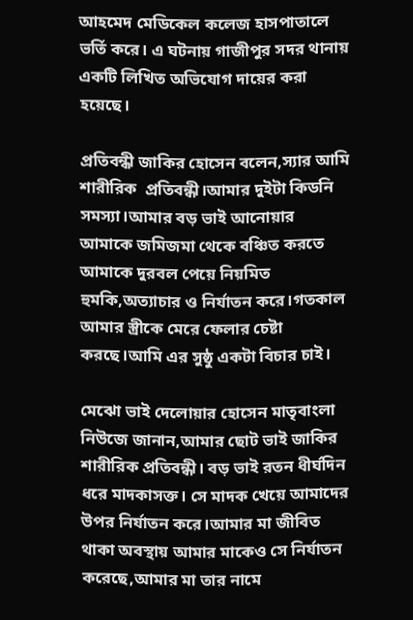আহমেদ মেডিকেল কলেজ হাসপাতালে ভর্তি করে। এ ঘটনায় গাজীপুর সদর থানায় একটি লিখিত অভিযোগ দায়ের করা হয়েছে।

প্রতিবন্ধী জাকির হোসেন বলেন,স্যার আমি শারীরিক  প্রতিবন্ধী।আমার দুইটা কিডনি সমস্যা।আমার বড় ভাই আনোয়ার আমাকে জমিজমা থেকে বঞ্চিত করতে  আমাকে দুরবল পেয়ে নিয়মিত হুমকি,অত্যাচার ও নির্যাতন করে।গতকাল আমার স্ত্রীকে মেরে ফেলার চেষ্টা করছে।আমি এর সুষ্ঠু একটা বিচার চাই।

মেঝো ভাই দেলোয়ার হোসেন মাতৃবাংলা নিউজে জানান,আমার ছোট ভাই জাকির শারীরিক প্রতিবন্ধী। বড় ভাই রতন ধীর্ঘদিন ধরে মাদকাসক্ত। সে মাদক খেয়ে আমাদের উপর নির্যাতন করে।আমার মা জীবিত থাকা অবস্থায় আমার মাকেও সে নির্যাতন করেছে,আমার মা তার নামে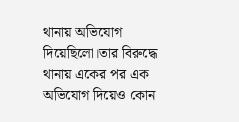থানায় অভিযোগ দিয়েছিলো।তার বিরুদ্ধে থানায় একের পর এক অভিযোগ দিয়েও কোন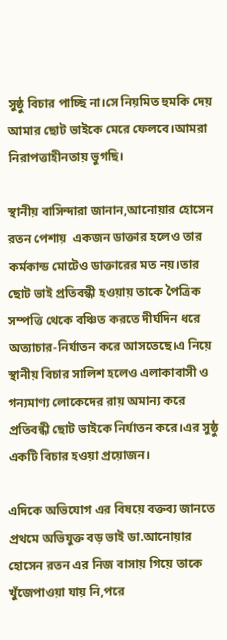সুষ্ঠু বিচার পাচ্ছি না।সে নিয়মিত হুমকি দেয় আমার ছোট ভাইকে মেরে ফেলবে।আমরা নিরাপত্তাহীনতায় ভুগছি।

স্থানীয় বাসিন্দারা জানান,আনোয়ার হোসেন রতন পেশায়  একজন ডাক্তার হলেও তার কর্মকান্ড মোটেও ডাক্তারের মত নয়।তার ছোট ভাই প্রতিবন্ধী হওয়ায় তাকে পৈত্রিক সম্পত্তি থেকে বঞ্চিত করতে দীর্ঘদিন ধরে অত্যাচার-নির্যাতন করে আসতেছে।এ নিয়ে স্থানীয় বিচার সালিশ হলেও এলাকাবাসী ও গন্যমাণ্য লোকেদের রায় অমান্য করে প্রতিবন্ধী ছোট ভাইকে নির্যাতন করে।এর সুষ্ঠু একটি বিচার হওয়া প্রয়োজন।

এদিকে অভিযোগ এর বিষয়ে বক্তব্য জানতে প্রথমে অভিযুক্ত বড় ভাই ডা.আনোয়ার হোসেন রতন এর নিজ বাসায় গিয়ে তাকে খুঁজেপাওয়া যায় নি,পরে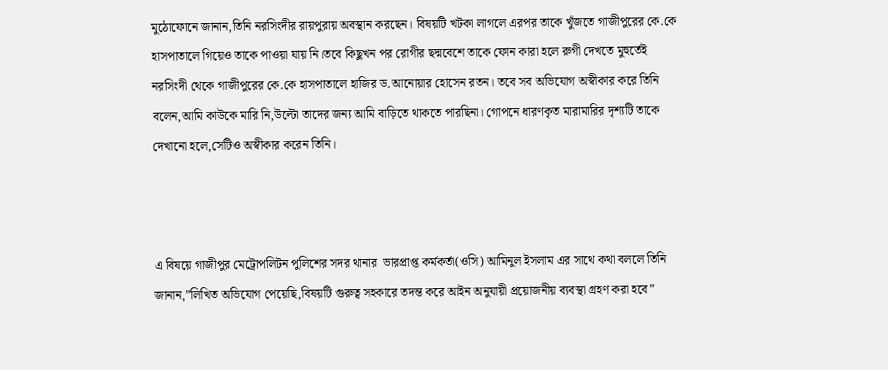মুঠোফোনে জানান,তিনি নরসিংদীর রায়পুরায় অবস্থান করছেন। বিষয়টি খটকা লাগলে এরপর তাকে খুঁজতে গাজীপুরের কে.কে হাসপাতালে গিয়েও তাকে পাওয়া যায় নি।তবে কিছুখন পর রোগীর ছদ্মবেশে তাকে ফোন কারা হলে রুগী দেখতে মুহুর্তেই নরসিংদী থেকে গাজীপুরের কে.কে হাসপাতালে হাজির ড.আনোয়ার হোসেন রতন। তবে সব অভিযোগ অস্বীকার করে তিনি বলেন,আমি কাউকে মারি নি,উল্টো তাদের জন্য আমি বাড়িতে থাকতে পারছিনা। গোপনে ধারণকৃত মারামারির দৃশ্যটি তাকে দেখানো হলে,সেটিও অস্বীকার করেন তিনি।



এ বিষয়ে গাজীপুর মেট্রোপলিটন পুলিশের সদর থানার  ভারপ্রাপ্ত কর্মকর্তা(ওসি) আমিনুল ইসলাম এর সাথে কথা বললে তিনি জানান,”লিখিত অভিযোগ পেয়েছি,বিষয়টি গুরুত্ব সহকারে তদন্ত করে আইন অনুযায়ী প্রয়োজনীয় ব্যবস্থা গ্রহণ করা হবে”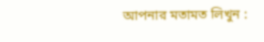আপনার মতামত লিখুন :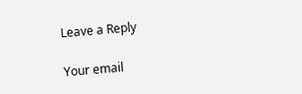Leave a Reply

Your email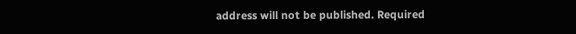address will not be published. Required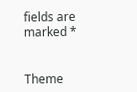fields are marked *


Theme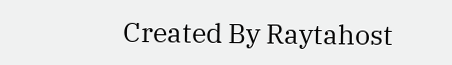Created By Raytahost